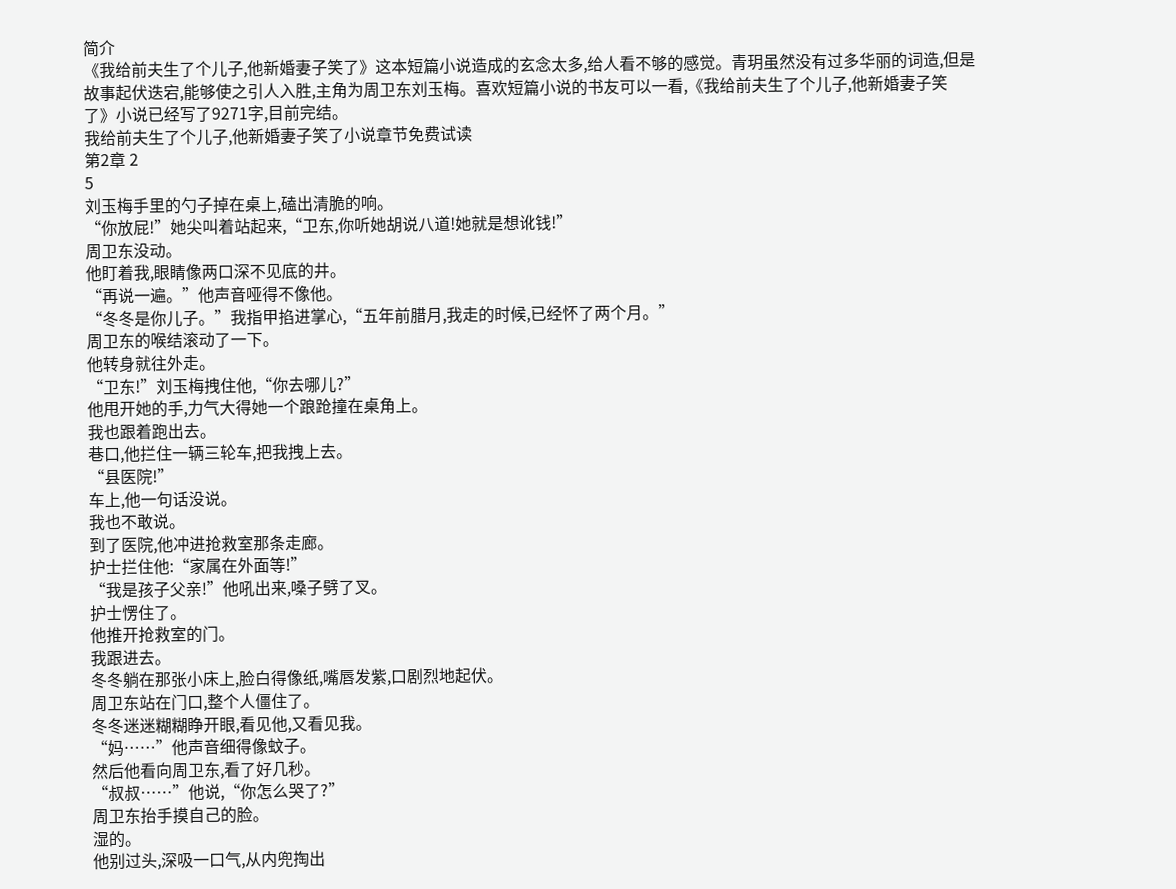简介
《我给前夫生了个儿子,他新婚妻子笑了》这本短篇小说造成的玄念太多,给人看不够的感觉。青玥虽然没有过多华丽的词造,但是故事起伏迭宕,能够使之引人入胜,主角为周卫东刘玉梅。喜欢短篇小说的书友可以一看,《我给前夫生了个儿子,他新婚妻子笑了》小说已经写了9271字,目前完结。
我给前夫生了个儿子,他新婚妻子笑了小说章节免费试读
第2章 2
5
刘玉梅手里的勺子掉在桌上,磕出清脆的响。
“你放屁!”她尖叫着站起来,“卫东,你听她胡说八道!她就是想讹钱!”
周卫东没动。
他盯着我,眼睛像两口深不见底的井。
“再说一遍。”他声音哑得不像他。
“冬冬是你儿子。”我指甲掐进掌心,“五年前腊月,我走的时候,已经怀了两个月。”
周卫东的喉结滚动了一下。
他转身就往外走。
“卫东!”刘玉梅拽住他,“你去哪儿?”
他甩开她的手,力气大得她一个踉跄撞在桌角上。
我也跟着跑出去。
巷口,他拦住一辆三轮车,把我拽上去。
“县医院!”
车上,他一句话没说。
我也不敢说。
到了医院,他冲进抢救室那条走廊。
护士拦住他:“家属在外面等!”
“我是孩子父亲!”他吼出来,嗓子劈了叉。
护士愣住了。
他推开抢救室的门。
我跟进去。
冬冬躺在那张小床上,脸白得像纸,嘴唇发紫,口剧烈地起伏。
周卫东站在门口,整个人僵住了。
冬冬迷迷糊糊睁开眼,看见他,又看见我。
“妈……”他声音细得像蚊子。
然后他看向周卫东,看了好几秒。
“叔叔……”他说,“你怎么哭了?”
周卫东抬手摸自己的脸。
湿的。
他别过头,深吸一口气,从内兜掏出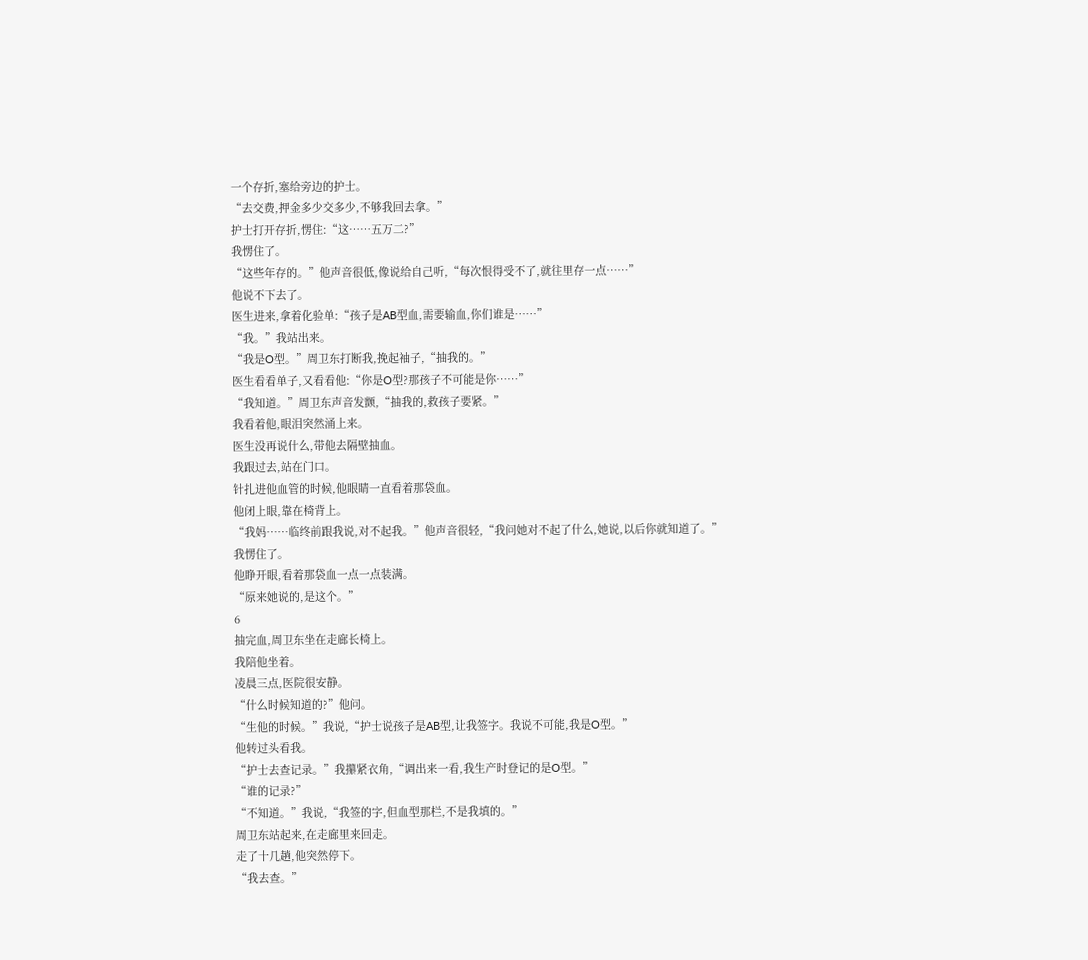一个存折,塞给旁边的护士。
“去交费,押金多少交多少,不够我回去拿。”
护士打开存折,愣住:“这……五万二?”
我愣住了。
“这些年存的。”他声音很低,像说给自己听,“每次恨得受不了,就往里存一点……”
他说不下去了。
医生进来,拿着化验单:“孩子是AB型血,需要输血,你们谁是……”
“我。”我站出来。
“我是O型。”周卫东打断我,挽起袖子,“抽我的。”
医生看看单子,又看看他:“你是O型?那孩子不可能是你……”
“我知道。”周卫东声音发颤,“抽我的,救孩子要紧。”
我看着他,眼泪突然涌上来。
医生没再说什么,带他去隔壁抽血。
我跟过去,站在门口。
针扎进他血管的时候,他眼睛一直看着那袋血。
他闭上眼,靠在椅背上。
“我妈……临终前跟我说,对不起我。”他声音很轻,“我问她对不起了什么,她说,以后你就知道了。”
我愣住了。
他睁开眼,看着那袋血一点一点装满。
“原来她说的,是这个。”
6
抽完血,周卫东坐在走廊长椅上。
我陪他坐着。
凌晨三点,医院很安静。
“什么时候知道的?”他问。
“生他的时候。”我说,“护士说孩子是AB型,让我签字。我说不可能,我是O型。”
他转过头看我。
“护士去查记录。”我攥紧衣角,“调出来一看,我生产时登记的是O型。”
“谁的记录?”
“不知道。”我说,“我签的字,但血型那栏,不是我填的。”
周卫东站起来,在走廊里来回走。
走了十几趟,他突然停下。
“我去查。”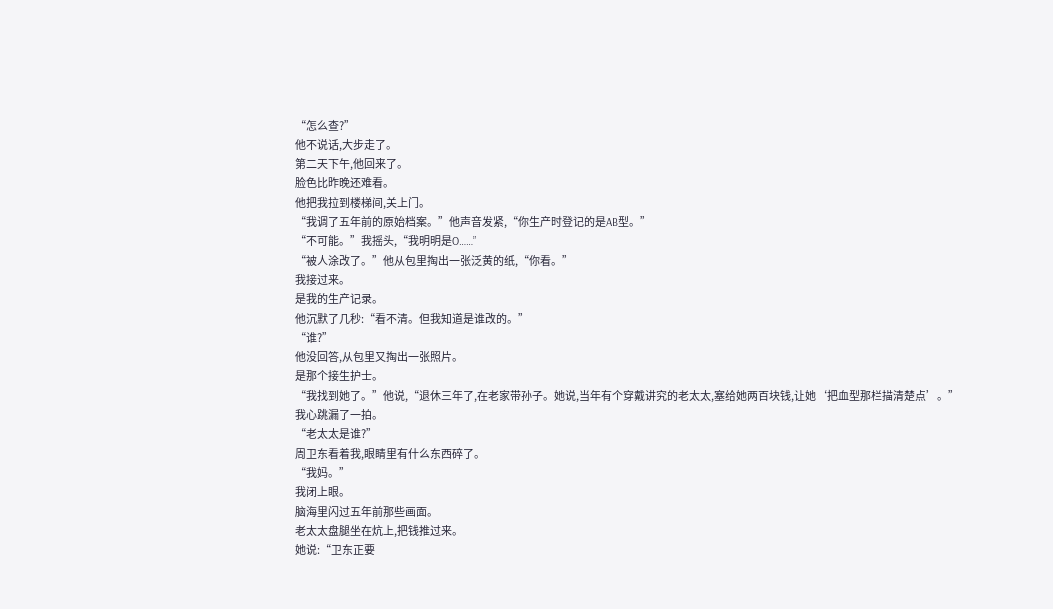“怎么查?”
他不说话,大步走了。
第二天下午,他回来了。
脸色比昨晚还难看。
他把我拉到楼梯间,关上门。
“我调了五年前的原始档案。”他声音发紧,“你生产时登记的是AB型。”
“不可能。”我摇头,“我明明是O……”
“被人涂改了。”他从包里掏出一张泛黄的纸,“你看。”
我接过来。
是我的生产记录。
他沉默了几秒:“看不清。但我知道是谁改的。”
“谁?”
他没回答,从包里又掏出一张照片。
是那个接生护士。
“我找到她了。”他说,“退休三年了,在老家带孙子。她说,当年有个穿戴讲究的老太太,塞给她两百块钱,让她‘把血型那栏描清楚点’。”
我心跳漏了一拍。
“老太太是谁?”
周卫东看着我,眼睛里有什么东西碎了。
“我妈。”
我闭上眼。
脑海里闪过五年前那些画面。
老太太盘腿坐在炕上,把钱推过来。
她说:“卫东正要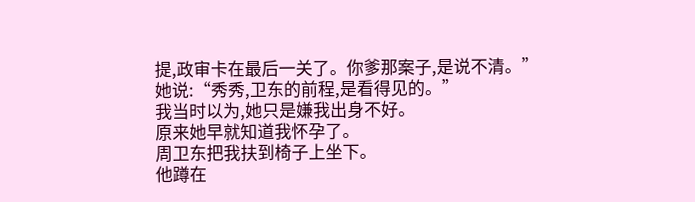提,政审卡在最后一关了。你爹那案子,是说不清。”
她说:“秀秀,卫东的前程,是看得见的。”
我当时以为,她只是嫌我出身不好。
原来她早就知道我怀孕了。
周卫东把我扶到椅子上坐下。
他蹲在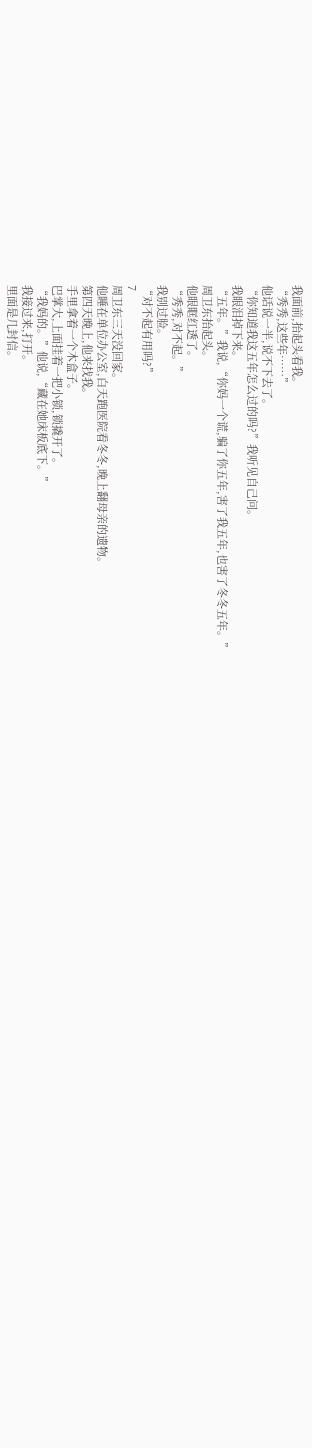我面前,抬起头看我。
“秀秀,这些年……”
他话说一半,说不下去了。
“你知道我这五年怎么过的吗?”我听见自己问。
我眼泪掉下来。
“五年。”我说,“你妈一个谎,骗了你五年,害了我五年,也害了冬冬五年。”
周卫东抬起头。
他眼眶红透了。
“秀秀,对不起。”
我别过脸。
“对不起有用吗?”
7
周卫东三天没回家。
他睡在单位办公室,白天跑医院看冬冬,晚上翻母亲的遗物。
第四天晚上,他来找我。
手里拿着一个木盒子。
巴掌大,上面挂着一把小锁,锁撬开了。
“我妈的。”他说,“藏在她床板底下。”
我接过来,打开。
里面是几封信。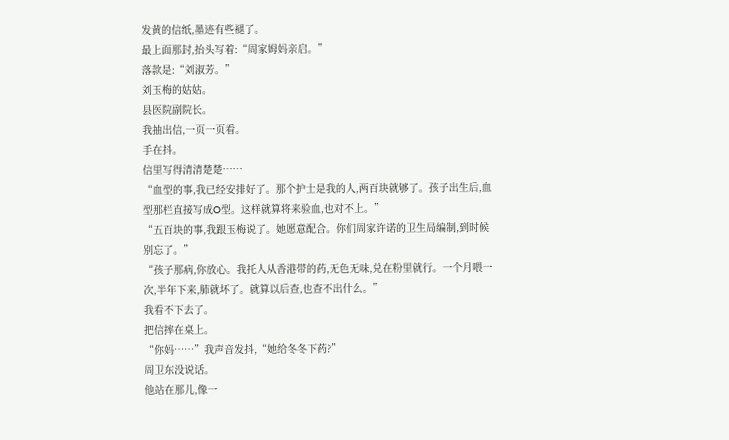发黄的信纸,墨迹有些褪了。
最上面那封,抬头写着:“周家姆妈亲启。”
落款是:“刘淑芳。”
刘玉梅的姑姑。
县医院副院长。
我抽出信,一页一页看。
手在抖。
信里写得清清楚楚……
“血型的事,我已经安排好了。那个护士是我的人,两百块就够了。孩子出生后,血型那栏直接写成O型。这样就算将来验血,也对不上。”
“五百块的事,我跟玉梅说了。她愿意配合。你们周家许诺的卫生局编制,到时候别忘了。”
“孩子那病,你放心。我托人从香港带的药,无色无味,兑在粉里就行。一个月喂一次,半年下来,肺就坏了。就算以后查,也查不出什么。”
我看不下去了。
把信摔在桌上。
“你妈……”我声音发抖,“她给冬冬下药?”
周卫东没说话。
他站在那儿,像一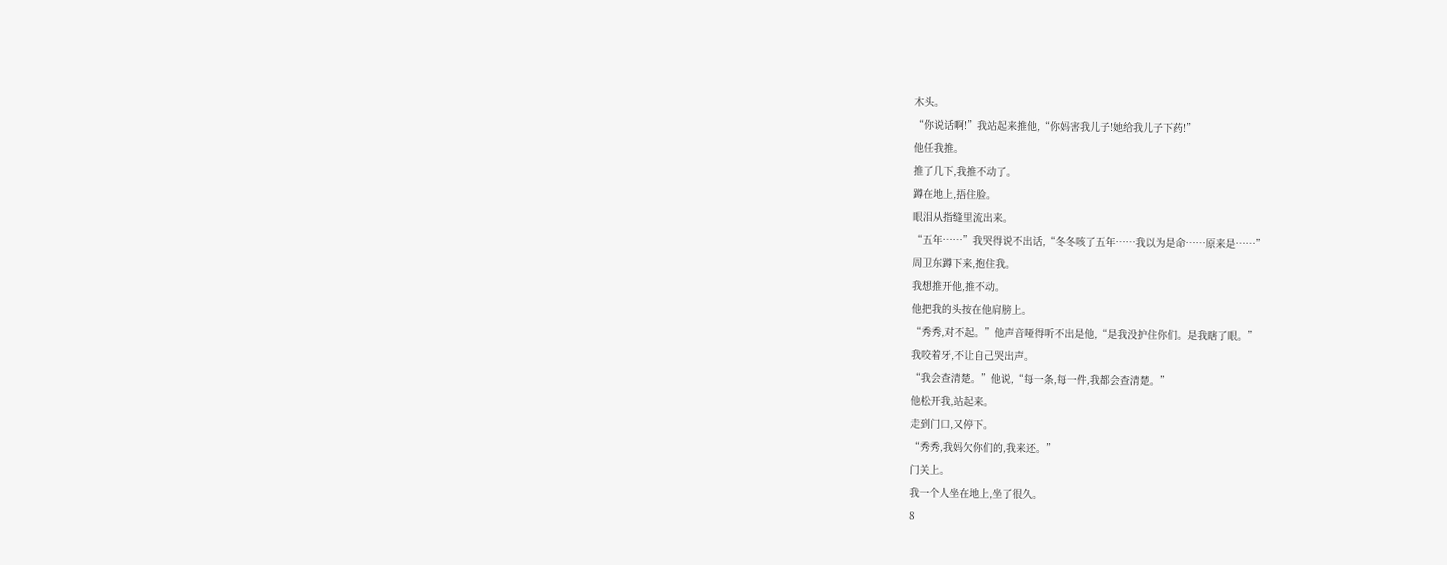木头。
“你说话啊!”我站起来推他,“你妈害我儿子!她给我儿子下药!”
他任我推。
推了几下,我推不动了。
蹲在地上,捂住脸。
眼泪从指缝里流出来。
“五年……”我哭得说不出话,“冬冬咳了五年……我以为是命……原来是……”
周卫东蹲下来,抱住我。
我想推开他,推不动。
他把我的头按在他肩膀上。
“秀秀,对不起。”他声音哑得听不出是他,“是我没护住你们。是我瞎了眼。”
我咬着牙,不让自己哭出声。
“我会查清楚。”他说,“每一条,每一件,我都会查清楚。”
他松开我,站起来。
走到门口,又停下。
“秀秀,我妈欠你们的,我来还。”
门关上。
我一个人坐在地上,坐了很久。
8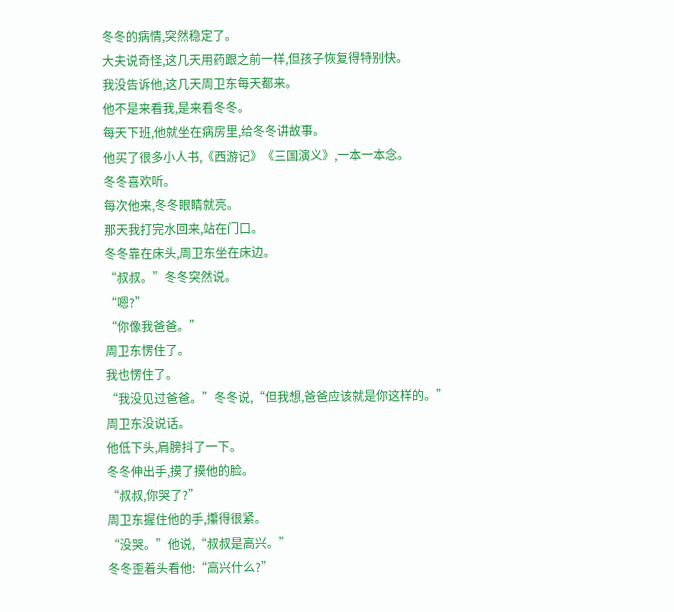冬冬的病情,突然稳定了。
大夫说奇怪,这几天用药跟之前一样,但孩子恢复得特别快。
我没告诉他,这几天周卫东每天都来。
他不是来看我,是来看冬冬。
每天下班,他就坐在病房里,给冬冬讲故事。
他买了很多小人书,《西游记》《三国演义》,一本一本念。
冬冬喜欢听。
每次他来,冬冬眼睛就亮。
那天我打完水回来,站在门口。
冬冬靠在床头,周卫东坐在床边。
“叔叔。”冬冬突然说。
“嗯?”
“你像我爸爸。”
周卫东愣住了。
我也愣住了。
“我没见过爸爸。”冬冬说,“但我想,爸爸应该就是你这样的。”
周卫东没说话。
他低下头,肩膀抖了一下。
冬冬伸出手,摸了摸他的脸。
“叔叔,你哭了?”
周卫东握住他的手,攥得很紧。
“没哭。”他说,“叔叔是高兴。”
冬冬歪着头看他:“高兴什么?”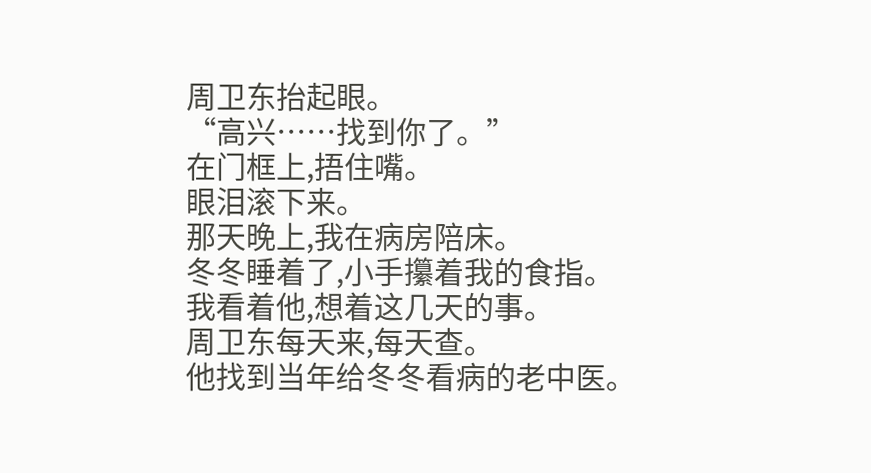周卫东抬起眼。
“高兴……找到你了。”
在门框上,捂住嘴。
眼泪滚下来。
那天晚上,我在病房陪床。
冬冬睡着了,小手攥着我的食指。
我看着他,想着这几天的事。
周卫东每天来,每天查。
他找到当年给冬冬看病的老中医。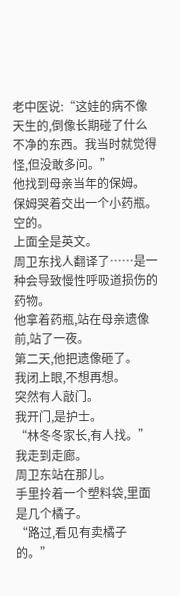老中医说:“这娃的病不像天生的,倒像长期碰了什么不净的东西。我当时就觉得怪,但没敢多问。”
他找到母亲当年的保姆。
保姆哭着交出一个小药瓶。
空的。
上面全是英文。
周卫东找人翻译了……是一种会导致慢性呼吸道损伤的药物。
他拿着药瓶,站在母亲遗像前,站了一夜。
第二天,他把遗像砸了。
我闭上眼,不想再想。
突然有人敲门。
我开门,是护士。
“林冬冬家长,有人找。”
我走到走廊。
周卫东站在那儿。
手里拎着一个塑料袋,里面是几个橘子。
“路过,看见有卖橘子的。”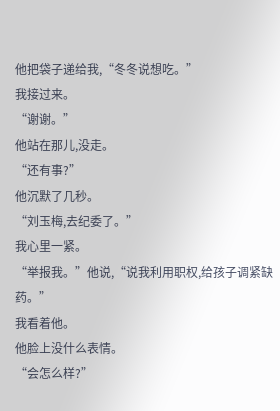他把袋子递给我,“冬冬说想吃。”
我接过来。
“谢谢。”
他站在那儿,没走。
“还有事?”
他沉默了几秒。
“刘玉梅,去纪委了。”
我心里一紧。
“举报我。”他说,“说我利用职权,给孩子调紧缺药。”
我看着他。
他脸上没什么表情。
“会怎么样?”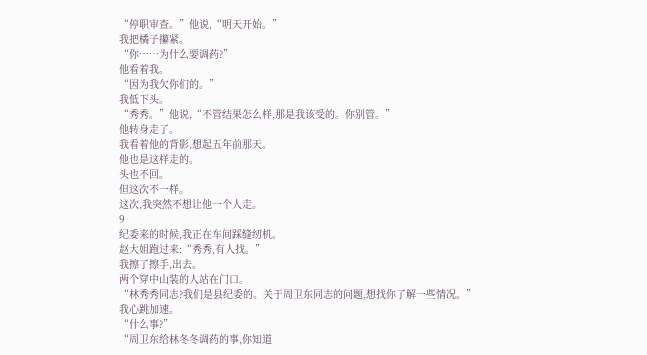“停职审查。”他说,“明天开始。”
我把橘子攥紧。
“你……为什么要调药?”
他看着我。
“因为我欠你们的。”
我低下头。
“秀秀。”他说,“不管结果怎么样,那是我该受的。你别管。”
他转身走了。
我看着他的背影,想起五年前那天。
他也是这样走的。
头也不回。
但这次不一样。
这次,我突然不想让他一个人走。
9
纪委来的时候,我正在车间踩缝纫机。
赵大姐跑过来:“秀秀,有人找。”
我擦了擦手,出去。
两个穿中山装的人站在门口。
“林秀秀同志?我们是县纪委的。关于周卫东同志的问题,想找你了解一些情况。”
我心跳加速。
“什么事?”
“周卫东给林冬冬调药的事,你知道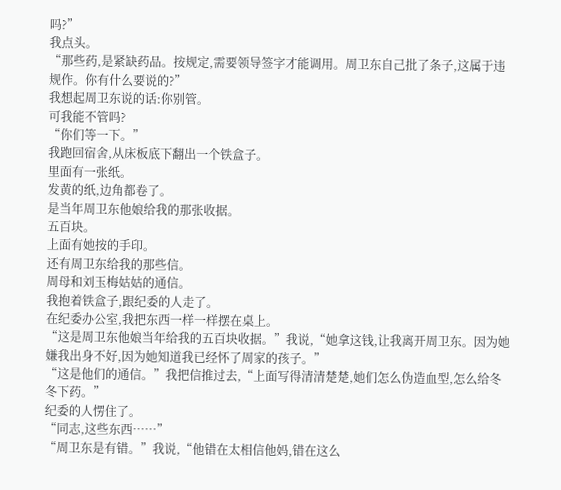吗?”
我点头。
“那些药,是紧缺药品。按规定,需要领导签字才能调用。周卫东自己批了条子,这属于违规作。你有什么要说的?”
我想起周卫东说的话:你别管。
可我能不管吗?
“你们等一下。”
我跑回宿舍,从床板底下翻出一个铁盒子。
里面有一张纸。
发黄的纸,边角都卷了。
是当年周卫东他娘给我的那张收据。
五百块。
上面有她按的手印。
还有周卫东给我的那些信。
周母和刘玉梅姑姑的通信。
我抱着铁盒子,跟纪委的人走了。
在纪委办公室,我把东西一样一样摆在桌上。
“这是周卫东他娘当年给我的五百块收据。”我说,“她拿这钱,让我离开周卫东。因为她嫌我出身不好,因为她知道我已经怀了周家的孩子。”
“这是他们的通信。”我把信推过去,“上面写得清清楚楚,她们怎么伪造血型,怎么给冬冬下药。”
纪委的人愣住了。
“同志,这些东西……”
“周卫东是有错。”我说,“他错在太相信他妈,错在这么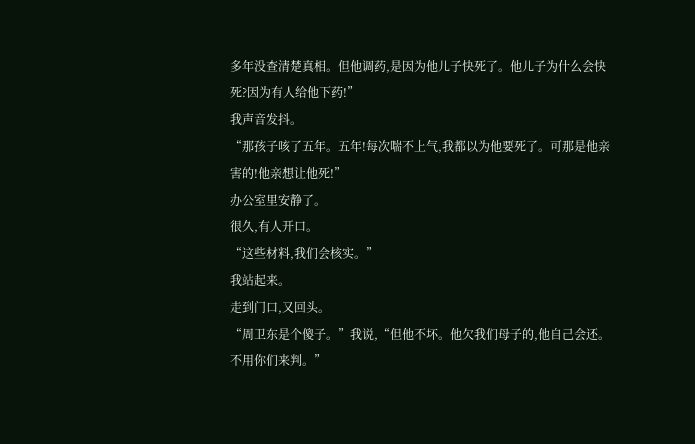多年没查清楚真相。但他调药,是因为他儿子快死了。他儿子为什么会快死?因为有人给他下药!”
我声音发抖。
“那孩子咳了五年。五年!每次喘不上气,我都以为他要死了。可那是他亲害的!他亲想让他死!”
办公室里安静了。
很久,有人开口。
“这些材料,我们会核实。”
我站起来。
走到门口,又回头。
“周卫东是个傻子。”我说,“但他不坏。他欠我们母子的,他自己会还。不用你们来判。”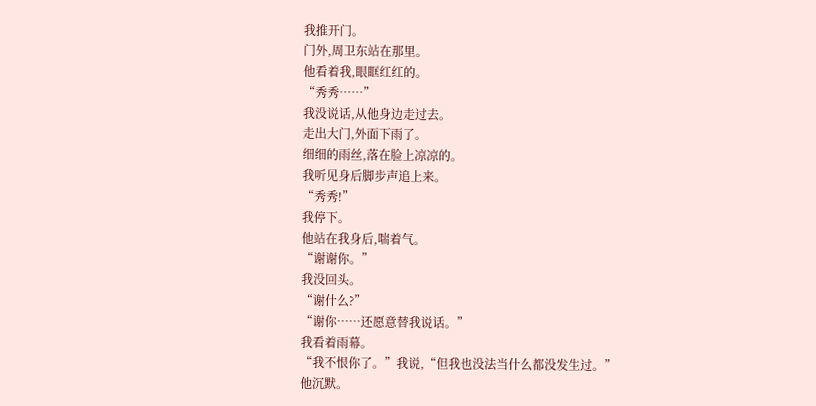我推开门。
门外,周卫东站在那里。
他看着我,眼眶红红的。
“秀秀……”
我没说话,从他身边走过去。
走出大门,外面下雨了。
细细的雨丝,落在脸上凉凉的。
我听见身后脚步声追上来。
“秀秀!”
我停下。
他站在我身后,喘着气。
“谢谢你。”
我没回头。
“谢什么?”
“谢你……还愿意替我说话。”
我看着雨幕。
“我不恨你了。”我说,“但我也没法当什么都没发生过。”
他沉默。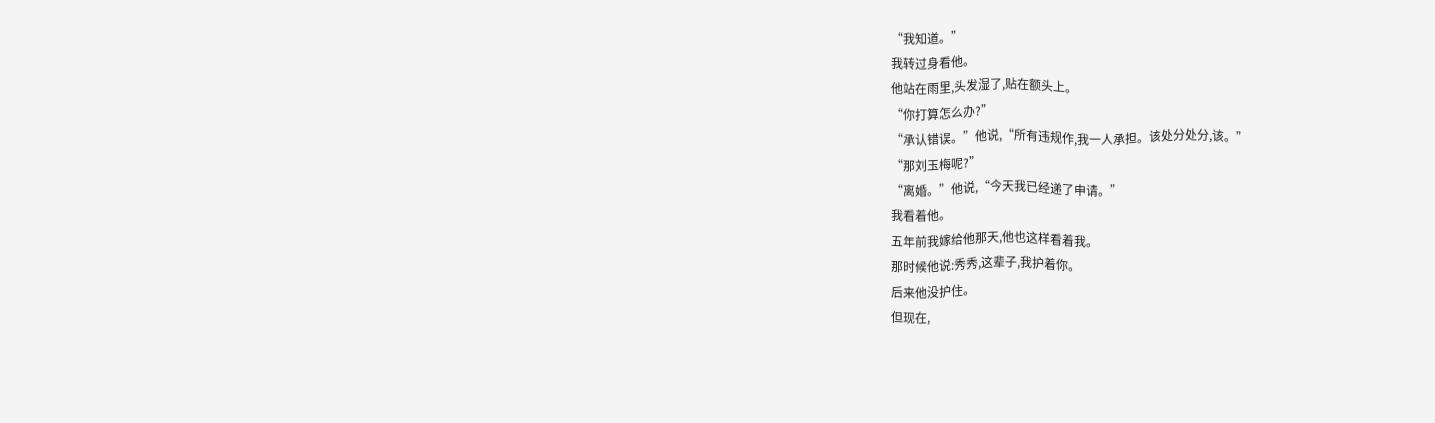“我知道。”
我转过身看他。
他站在雨里,头发湿了,贴在额头上。
“你打算怎么办?”
“承认错误。”他说,“所有违规作,我一人承担。该处分处分,该。”
“那刘玉梅呢?”
“离婚。”他说,“今天我已经递了申请。”
我看着他。
五年前我嫁给他那天,他也这样看着我。
那时候他说:秀秀,这辈子,我护着你。
后来他没护住。
但现在,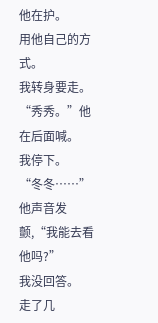他在护。
用他自己的方式。
我转身要走。
“秀秀。”他在后面喊。
我停下。
“冬冬……”他声音发颤,“我能去看他吗?”
我没回答。
走了几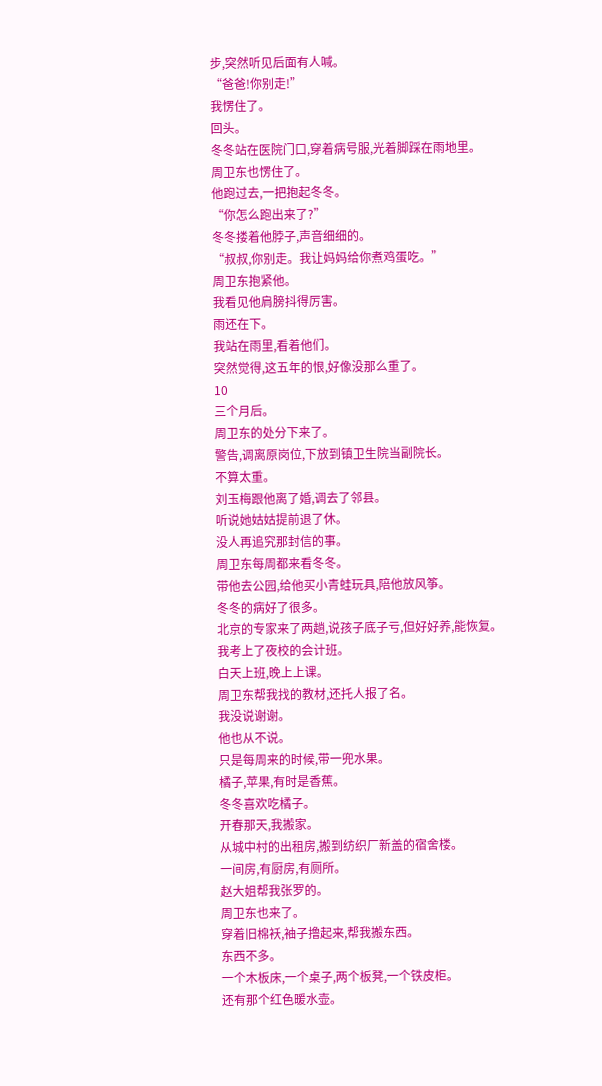步,突然听见后面有人喊。
“爸爸!你别走!”
我愣住了。
回头。
冬冬站在医院门口,穿着病号服,光着脚踩在雨地里。
周卫东也愣住了。
他跑过去,一把抱起冬冬。
“你怎么跑出来了?”
冬冬搂着他脖子,声音细细的。
“叔叔,你别走。我让妈妈给你煮鸡蛋吃。”
周卫东抱紧他。
我看见他肩膀抖得厉害。
雨还在下。
我站在雨里,看着他们。
突然觉得,这五年的恨,好像没那么重了。
10
三个月后。
周卫东的处分下来了。
警告,调离原岗位,下放到镇卫生院当副院长。
不算太重。
刘玉梅跟他离了婚,调去了邻县。
听说她姑姑提前退了休。
没人再追究那封信的事。
周卫东每周都来看冬冬。
带他去公园,给他买小青蛙玩具,陪他放风筝。
冬冬的病好了很多。
北京的专家来了两趟,说孩子底子亏,但好好养,能恢复。
我考上了夜校的会计班。
白天上班,晚上上课。
周卫东帮我找的教材,还托人报了名。
我没说谢谢。
他也从不说。
只是每周来的时候,带一兜水果。
橘子,苹果,有时是香蕉。
冬冬喜欢吃橘子。
开春那天,我搬家。
从城中村的出租房,搬到纺织厂新盖的宿舍楼。
一间房,有厨房,有厕所。
赵大姐帮我张罗的。
周卫东也来了。
穿着旧棉袄,袖子撸起来,帮我搬东西。
东西不多。
一个木板床,一个桌子,两个板凳,一个铁皮柜。
还有那个红色暖水壶。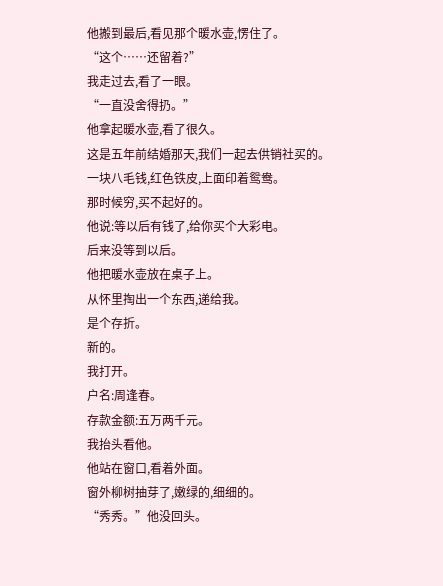他搬到最后,看见那个暖水壶,愣住了。
“这个……还留着?”
我走过去,看了一眼。
“一直没舍得扔。”
他拿起暖水壶,看了很久。
这是五年前结婚那天,我们一起去供销社买的。
一块八毛钱,红色铁皮,上面印着鸳鸯。
那时候穷,买不起好的。
他说:等以后有钱了,给你买个大彩电。
后来没等到以后。
他把暖水壶放在桌子上。
从怀里掏出一个东西,递给我。
是个存折。
新的。
我打开。
户名:周逢春。
存款金额:五万两千元。
我抬头看他。
他站在窗口,看着外面。
窗外柳树抽芽了,嫩绿的,细细的。
“秀秀。”他没回头。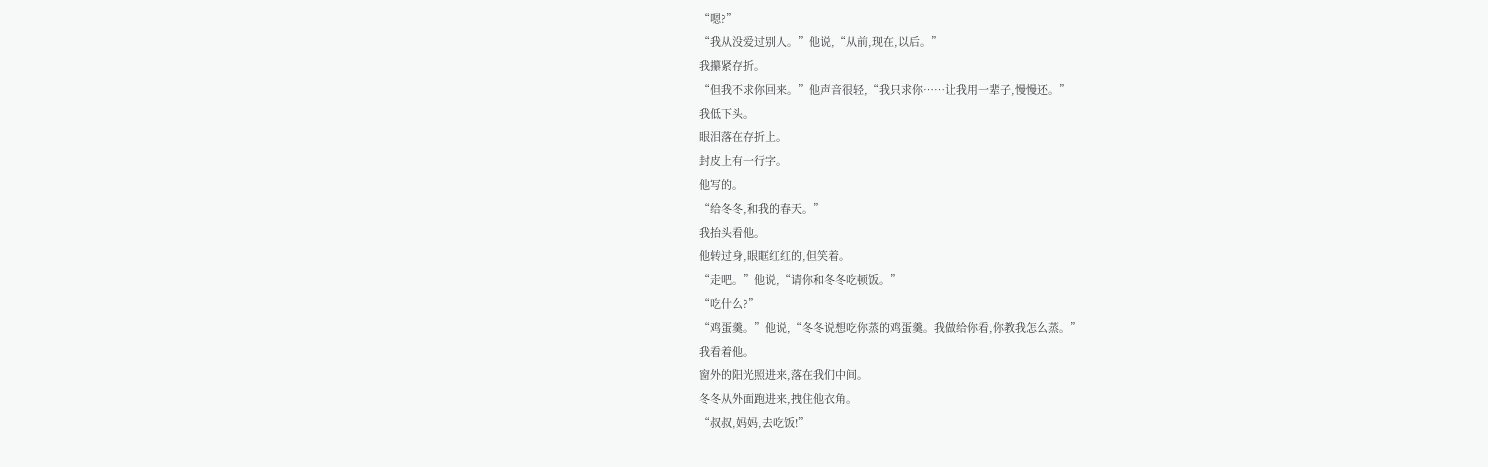“嗯?”
“我从没爱过别人。”他说,“从前,现在,以后。”
我攥紧存折。
“但我不求你回来。”他声音很轻,“我只求你……让我用一辈子,慢慢还。”
我低下头。
眼泪落在存折上。
封皮上有一行字。
他写的。
“给冬冬,和我的春天。”
我抬头看他。
他转过身,眼眶红红的,但笑着。
“走吧。”他说,“请你和冬冬吃顿饭。”
“吃什么?”
“鸡蛋羹。”他说,“冬冬说想吃你蒸的鸡蛋羹。我做给你看,你教我怎么蒸。”
我看着他。
窗外的阳光照进来,落在我们中间。
冬冬从外面跑进来,拽住他衣角。
“叔叔,妈妈,去吃饭!”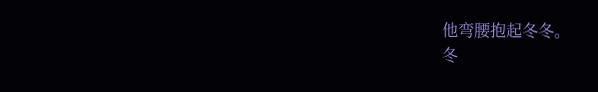他弯腰抱起冬冬。
冬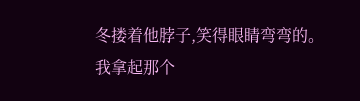冬搂着他脖子,笑得眼睛弯弯的。
我拿起那个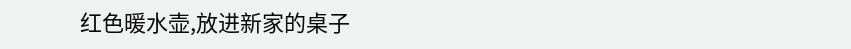红色暖水壶,放进新家的桌子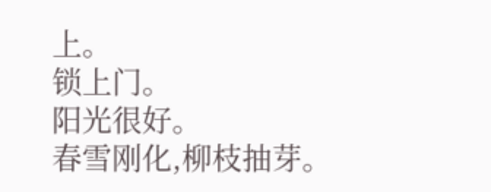上。
锁上门。
阳光很好。
春雪刚化,柳枝抽芽。